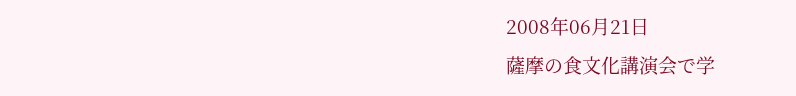2008年06月21日
薩摩の食文化講演会で学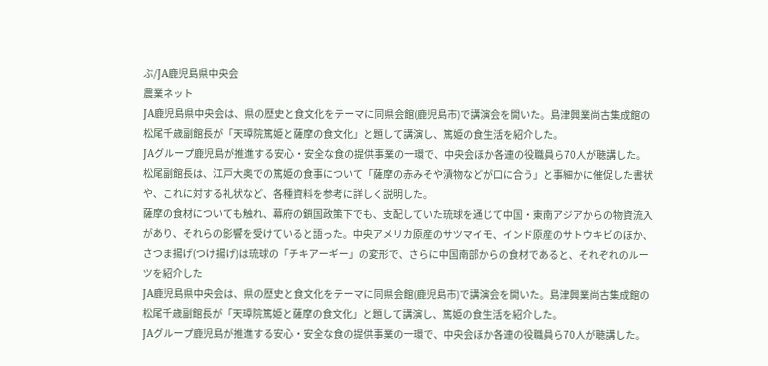ぶ/JA鹿児島県中央会
農業ネット
JA鹿児島県中央会は、県の歴史と食文化をテーマに同県会館(鹿児島市)で講演会を開いた。島津興業尚古集成館の松尾千歳副館長が「天璋院篤姫と薩摩の食文化」と題して講演し、篤姫の食生活を紹介した。
JAグループ鹿児島が推進する安心・安全な食の提供事業の一環で、中央会ほか各連の役職員ら70人が聴講した。
松尾副館長は、江戸大奥での篤姫の食事について「薩摩の赤みそや漬物などが口に合う」と事細かに催促した書状や、これに対する礼状など、各種資料を参考に詳しく説明した。
薩摩の食材についても触れ、幕府の鎖国政策下でも、支配していた琉球を通じて中国・東南アジアからの物資流入があり、それらの影響を受けていると語った。中央アメリカ原産のサツマイモ、インド原産のサトウキビのほか、さつま揚げ(つけ揚げ)は琉球の「チキアーギー」の変形で、さらに中国南部からの食材であると、それぞれのルーツを紹介した
JA鹿児島県中央会は、県の歴史と食文化をテーマに同県会館(鹿児島市)で講演会を開いた。島津興業尚古集成館の松尾千歳副館長が「天璋院篤姫と薩摩の食文化」と題して講演し、篤姫の食生活を紹介した。
JAグループ鹿児島が推進する安心・安全な食の提供事業の一環で、中央会ほか各連の役職員ら70人が聴講した。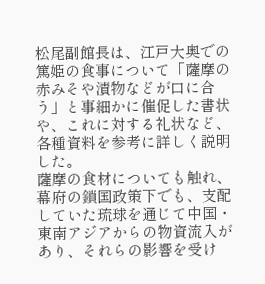松尾副館長は、江戸大奥での篤姫の食事について「薩摩の赤みそや漬物などが口に合う」と事細かに催促した書状や、これに対する礼状など、各種資料を参考に詳しく説明した。
薩摩の食材についても触れ、幕府の鎖国政策下でも、支配していた琉球を通じて中国・東南アジアからの物資流入があり、それらの影響を受け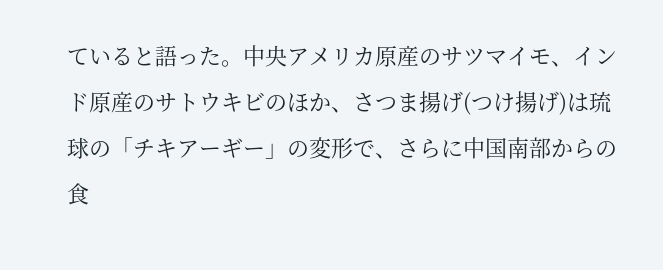ていると語った。中央アメリカ原産のサツマイモ、インド原産のサトウキビのほか、さつま揚げ(つけ揚げ)は琉球の「チキアーギー」の変形で、さらに中国南部からの食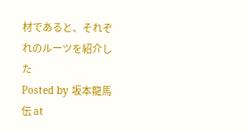材であると、それぞれのルーツを紹介した
Posted by 坂本龍馬伝 at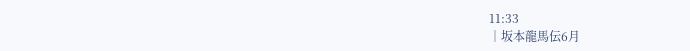11:33
│坂本龍馬伝6月